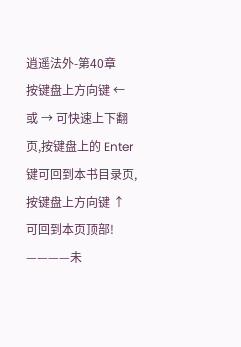逍遥法外-第40章
按键盘上方向键 ← 或 → 可快速上下翻页,按键盘上的 Enter 键可回到本书目录页,按键盘上方向键 ↑ 可回到本页顶部!
————未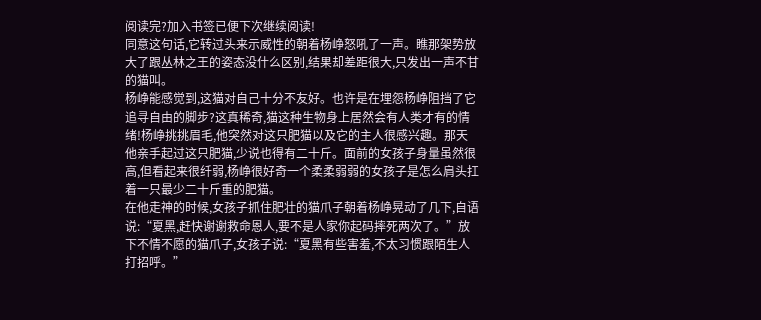阅读完?加入书签已便下次继续阅读!
同意这句话,它转过头来示威性的朝着杨峥怒吼了一声。瞧那架势放大了跟丛林之王的姿态没什么区别,结果却差距很大,只发出一声不甘的猫叫。
杨峥能感觉到,这猫对自己十分不友好。也许是在埋怨杨峥阻挡了它追寻自由的脚步?这真稀奇,猫这种生物身上居然会有人类才有的情绪!杨峥挑挑眉毛,他突然对这只肥猫以及它的主人很感兴趣。那天他亲手起过这只肥猫,少说也得有二十斤。面前的女孩子身量虽然很高,但看起来很纤弱,杨峥很好奇一个柔柔弱弱的女孩子是怎么肩头扛着一只最少二十斤重的肥猫。
在他走神的时候,女孩子抓住肥壮的猫爪子朝着杨峥晃动了几下,自语说:“夏黑,赶快谢谢救命恩人,要不是人家你起码摔死两次了。”放下不情不愿的猫爪子,女孩子说:“夏黑有些害羞,不太习惯跟陌生人打招呼。”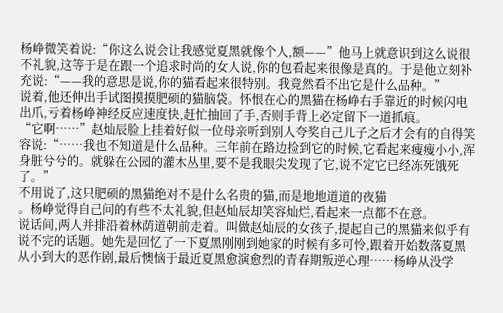杨峥微笑着说:“你这么说会让我感觉夏黑就像个人,额——”他马上就意识到这么说很不礼貌,这等于是在跟一个追求时尚的女人说,你的包看起来很像是真的。于是他立刻补充说:“——我的意思是说,你的猫看起来很特别。我竟然看不出它是什么品种。”
说着,他还伸出手试图摸摸肥硕的猫脑袋。怀恨在心的黑猫在杨峥右手靠近的时候闪电出爪,亏着杨峥神经反应速度快,赶忙抽回了手,否则手背上必定留下一道抓痕。
“它啊……”赵灿辰脸上挂着好似一位母亲听到别人夸奖自己儿子之后才会有的自得笑容说:“……我也不知道是什么品种。三年前在路边捡到它的时候,它看起来瘦瘦小小,浑身脏兮兮的。就躲在公园的灌木丛里,要不是我眼尖发现了它,说不定它已经冻死饿死了。”
不用说了,这只肥硕的黑猫绝对不是什么名贵的猫,而是地地道道的夜猫
。杨峥觉得自己问的有些不太礼貌,但赵灿辰却笑容灿烂,看起来一点都不在意。
说话间,两人并排沿着林荫道朝前走着。叫做赵灿辰的女孩子,提起自己的黑猫来似乎有说不完的话题。她先是回忆了一下夏黑刚刚到她家的时候有多可怜,跟着开始数落夏黑从小到大的恶作剧,最后懊恼于最近夏黑愈演愈烈的青春期叛逆心理……杨峥从没学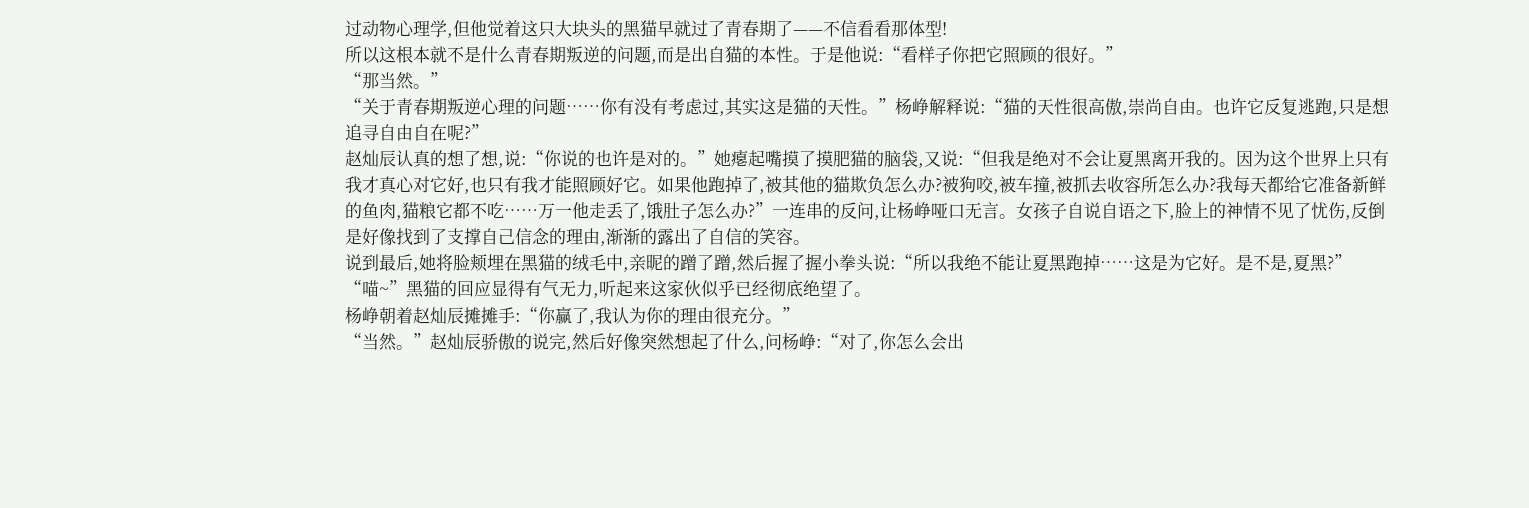过动物心理学,但他觉着这只大块头的黑猫早就过了青春期了——不信看看那体型!
所以这根本就不是什么青春期叛逆的问题,而是出自猫的本性。于是他说:“看样子你把它照顾的很好。”
“那当然。”
“关于青春期叛逆心理的问题……你有没有考虑过,其实这是猫的天性。”杨峥解释说:“猫的天性很高傲,崇尚自由。也许它反复逃跑,只是想追寻自由自在呢?”
赵灿辰认真的想了想,说:“你说的也许是对的。”她瘪起嘴摸了摸肥猫的脑袋,又说:“但我是绝对不会让夏黑离开我的。因为这个世界上只有我才真心对它好,也只有我才能照顾好它。如果他跑掉了,被其他的猫欺负怎么办?被狗咬,被车撞,被抓去收容所怎么办?我每天都给它准备新鲜的鱼肉,猫粮它都不吃……万一他走丢了,饿肚子怎么办?”一连串的反问,让杨峥哑口无言。女孩子自说自语之下,脸上的神情不见了忧伤,反倒是好像找到了支撑自己信念的理由,渐渐的露出了自信的笑容。
说到最后,她将脸颊埋在黑猫的绒毛中,亲昵的蹭了蹭,然后握了握小拳头说:“所以我绝不能让夏黑跑掉……这是为它好。是不是,夏黑?”
“喵~”黑猫的回应显得有气无力,听起来这家伙似乎已经彻底绝望了。
杨峥朝着赵灿辰摊摊手:“你赢了,我认为你的理由很充分。”
“当然。”赵灿辰骄傲的说完,然后好像突然想起了什么,问杨峥:“对了,你怎么会出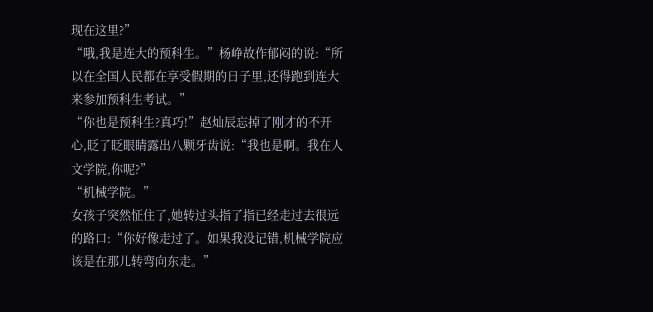现在这里?”
“哦,我是连大的预科生。”杨峥故作郁闷的说:“所以在全国人民都在享受假期的日子里,还得跑到连大来参加预科生考试。”
“你也是预科生?真巧!”赵灿辰忘掉了刚才的不开心,眨了眨眼睛露出八颗牙齿说:“我也是啊。我在人文学院,你呢?”
“机械学院。”
女孩子突然怔住了,她转过头指了指已经走过去很远的路口:“你好像走过了。如果我没记错,机械学院应该是在那儿转弯向东走。”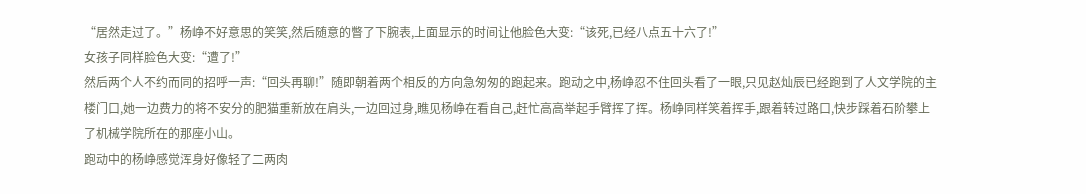“居然走过了。”杨峥不好意思的笑笑,然后随意的瞥了下腕表,上面显示的时间让他脸色大变:“该死,已经八点五十六了!”
女孩子同样脸色大变:“遭了!”
然后两个人不约而同的招呼一声:“回头再聊!”随即朝着两个相反的方向急匆匆的跑起来。跑动之中,杨峥忍不住回头看了一眼,只见赵灿辰已经跑到了人文学院的主楼门口,她一边费力的将不安分的肥猫重新放在肩头,一边回过身,瞧见杨峥在看自己,赶忙高高举起手臂挥了挥。杨峥同样笑着挥手,跟着转过路口,快步踩着石阶攀上了机械学院所在的那座小山。
跑动中的杨峥感觉浑身好像轻了二两肉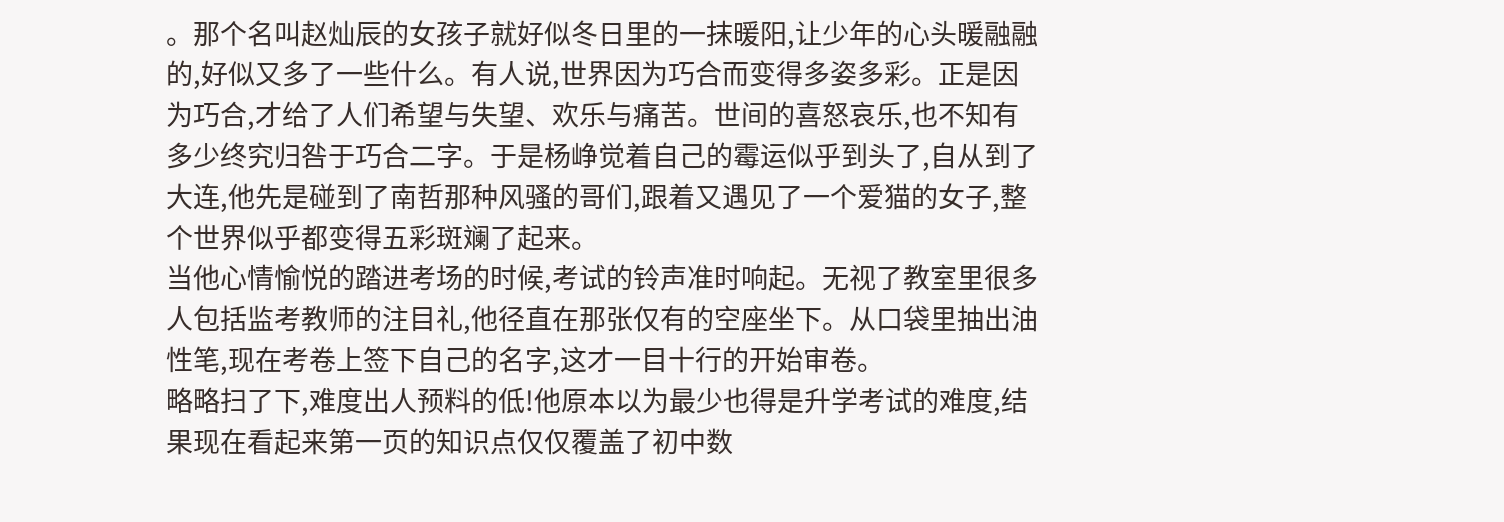。那个名叫赵灿辰的女孩子就好似冬日里的一抹暖阳,让少年的心头暖融融的,好似又多了一些什么。有人说,世界因为巧合而变得多姿多彩。正是因为巧合,才给了人们希望与失望、欢乐与痛苦。世间的喜怒哀乐,也不知有多少终究归咎于巧合二字。于是杨峥觉着自己的霉运似乎到头了,自从到了大连,他先是碰到了南哲那种风骚的哥们,跟着又遇见了一个爱猫的女子,整个世界似乎都变得五彩斑斓了起来。
当他心情愉悦的踏进考场的时候,考试的铃声准时响起。无视了教室里很多人包括监考教师的注目礼,他径直在那张仅有的空座坐下。从口袋里抽出油性笔,现在考卷上签下自己的名字,这才一目十行的开始审卷。
略略扫了下,难度出人预料的低!他原本以为最少也得是升学考试的难度,结果现在看起来第一页的知识点仅仅覆盖了初中数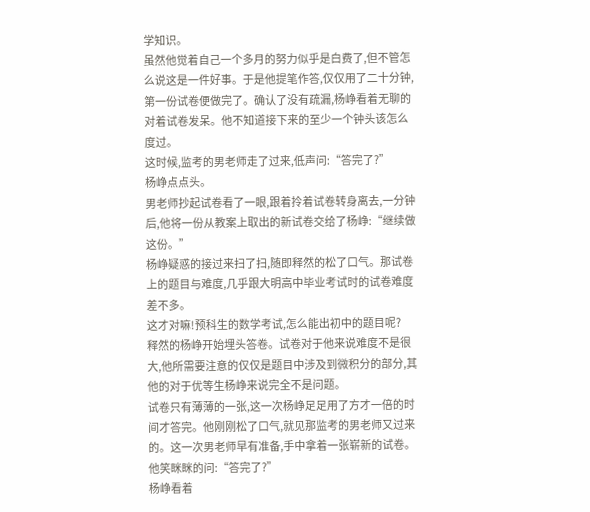学知识。
虽然他觉着自己一个多月的努力似乎是白费了,但不管怎么说这是一件好事。于是他提笔作答,仅仅用了二十分钟,第一份试卷便做完了。确认了没有疏漏,杨峥看着无聊的对着试卷发呆。他不知道接下来的至少一个钟头该怎么度过。
这时候,监考的男老师走了过来,低声问:“答完了?”
杨峥点点头。
男老师抄起试卷看了一眼,跟着拎着试卷转身离去,一分钟后,他将一份从教案上取出的新试卷交给了杨峥:“继续做这份。”
杨峥疑惑的接过来扫了扫,随即释然的松了口气。那试卷上的题目与难度,几乎跟大明高中毕业考试时的试卷难度差不多。
这才对嘛!预科生的数学考试,怎么能出初中的题目呢?
释然的杨峥开始埋头答卷。试卷对于他来说难度不是很大,他所需要注意的仅仅是题目中涉及到微积分的部分,其他的对于优等生杨峥来说完全不是问题。
试卷只有薄薄的一张,这一次杨峥足足用了方才一倍的时间才答完。他刚刚松了口气,就见那监考的男老师又过来的。这一次男老师早有准备,手中拿着一张崭新的试卷。
他笑眯眯的问:“答完了?”
杨峥看着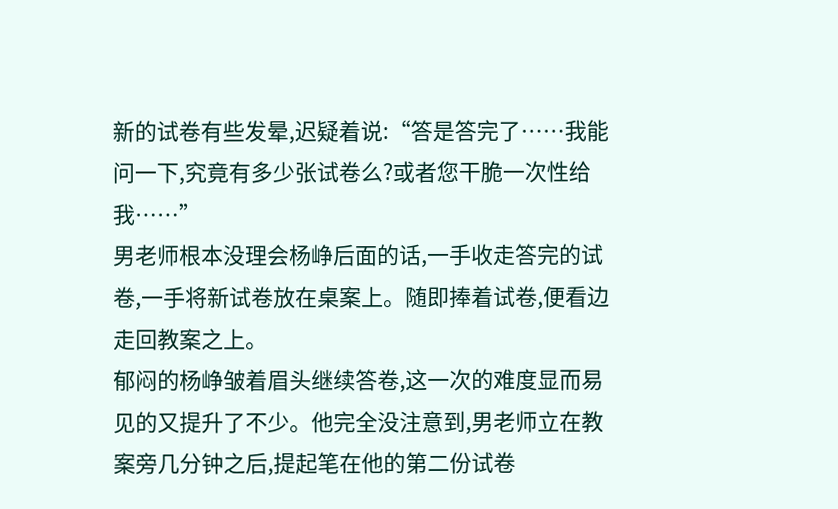新的试卷有些发晕,迟疑着说:“答是答完了……我能问一下,究竟有多少张试卷么?或者您干脆一次性给我……”
男老师根本没理会杨峥后面的话,一手收走答完的试卷,一手将新试卷放在桌案上。随即捧着试卷,便看边走回教案之上。
郁闷的杨峥皱着眉头继续答卷,这一次的难度显而易见的又提升了不少。他完全没注意到,男老师立在教案旁几分钟之后,提起笔在他的第二份试卷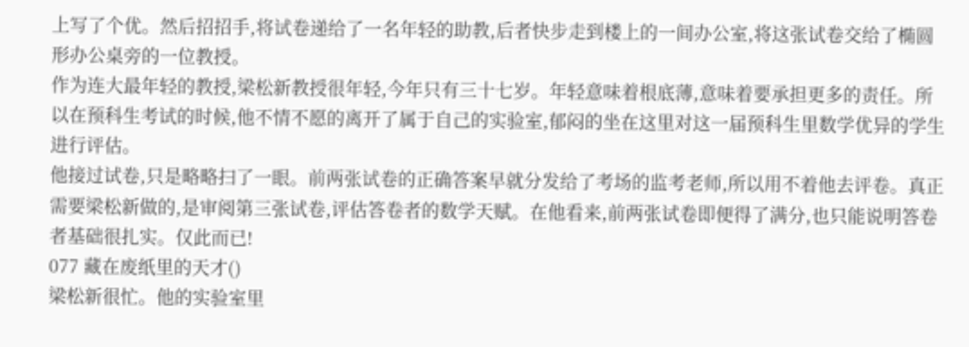上写了个优。然后招招手,将试卷递给了一名年轻的助教,后者快步走到楼上的一间办公室,将这张试卷交给了椭圆形办公桌旁的一位教授。
作为连大最年轻的教授,梁松新教授很年轻,今年只有三十七岁。年轻意味着根底薄,意味着要承担更多的责任。所以在预科生考试的时候,他不情不愿的离开了属于自己的实验室,郁闷的坐在这里对这一届预科生里数学优异的学生进行评估。
他接过试卷,只是略略扫了一眼。前两张试卷的正确答案早就分发给了考场的监考老师,所以用不着他去评卷。真正需要梁松新做的,是审阅第三张试卷,评估答卷者的数学天赋。在他看来,前两张试卷即便得了满分,也只能说明答卷者基础很扎实。仅此而已!
077 藏在废纸里的天才()
梁松新很忙。他的实验室里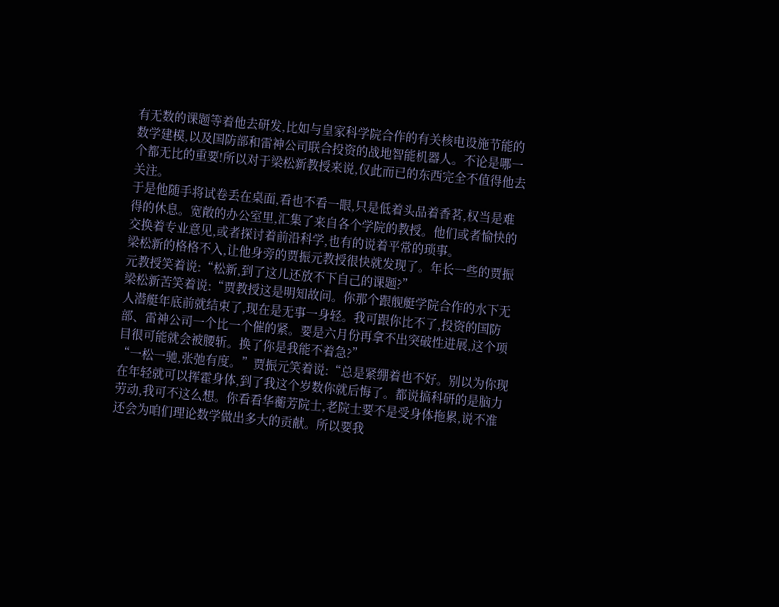有无数的课题等着他去研发,比如与皇家科学院合作的有关核电设施节能的数学建模,以及国防部和雷神公司联合投资的战地智能机器人。不论是哪一个都无比的重要!所以对于梁松新教授来说,仅此而已的东西完全不值得他去关注。
于是他随手将试卷丢在桌面,看也不看一眼,只是低着头品着香茗,权当是难得的休息。宽敞的办公室里,汇集了来自各个学院的教授。他们或者愉快的交换着专业意见,或者探讨着前沿科学,也有的说着平常的琐事。
梁松新的格格不入,让他身旁的贾振元教授很快就发现了。年长一些的贾振元教授笑着说:“松新,到了这儿还放不下自己的课题?”
梁松新苦笑着说:“贾教授这是明知故问。你那个跟舰艇学院合作的水下无人潜艇年底前就结束了,现在是无事一身轻。我可跟你比不了,投资的国防部、雷神公司一个比一个催的紧。要是六月份再拿不出突破性进展,这个项目很可能就会被腰斩。换了你是我能不着急?”
“一松一驰,张弛有度。”贾振元笑着说:“总是紧绷着也不好。别以为你现在年轻就可以挥霍身体,到了我这个岁数你就后悔了。都说搞科研的是脑力劳动,我可不这么想。你看看华蘅芳院士,老院士要不是受身体拖累,说不准还会为咱们理论数学做出多大的贡献。所以要我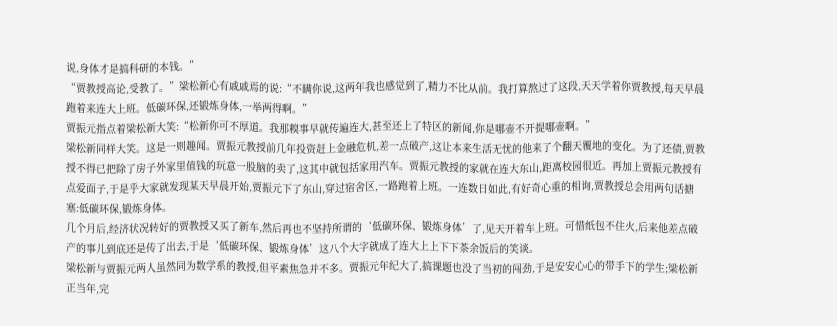说,身体才是搞科研的本钱。”
“贾教授高论,受教了。”梁松新心有戚戚焉的说:“不瞒你说,这两年我也感觉到了,精力不比从前。我打算熬过了这段,天天学着你贾教授,每天早晨跑着来连大上班。低碳环保,还锻炼身体,一举两得啊。”
贾振元指点着梁松新大笑:“松新你可不厚道。我那糗事早就传遍连大,甚至还上了特区的新闻,你是哪壶不开提哪壶啊。”
梁松新同样大笑。这是一则趣闻。贾振元教授前几年投资赶上金融危机,差一点破产,这让本来生活无忧的他来了个翻天覆地的变化。为了还债,贾教授不得已把除了房子外家里值钱的玩意一股脑的卖了,这其中就包括家用汽车。贾振元教授的家就在连大东山,距离校园很近。再加上贾振元教授有点爱面子,于是乎大家就发现某天早晨开始,贾振元下了东山,穿过宿舍区,一路跑着上班。一连数日如此,有好奇心重的相询,贾教授总会用两句话搪塞:低碳环保,锻炼身体。
几个月后,经济状况转好的贾教授又买了新车,然后再也不坚持所谓的‘低碳环保、锻炼身体’了,见天开着车上班。可惜纸包不住火,后来他差点破产的事儿到底还是传了出去,于是‘低碳环保、锻炼身体’这八个大字就成了连大上上下下茶余饭后的笑谈。
梁松新与贾振元两人虽然同为数学系的教授,但平素焦急并不多。贾振元年纪大了,搞课题也没了当初的闯劲,于是安安心心的带手下的学生;梁松新正当年,完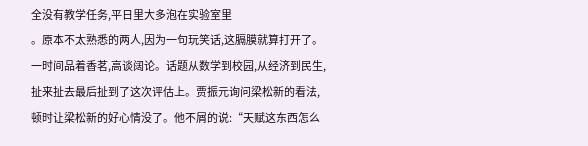全没有教学任务,平日里大多泡在实验室里
。原本不太熟悉的两人,因为一句玩笑话,这膈膜就算打开了。
一时间品着香茗,高谈阔论。话题从数学到校园,从经济到民生,扯来扯去最后扯到了这次评估上。贾振元询问梁松新的看法,顿时让梁松新的好心情没了。他不屑的说:“天赋这东西怎么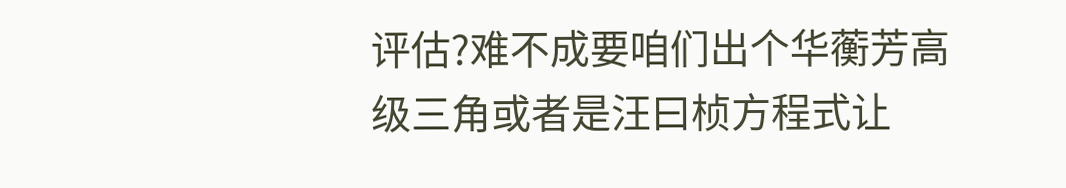评估?难不成要咱们出个华蘅芳高级三角或者是汪曰桢方程式让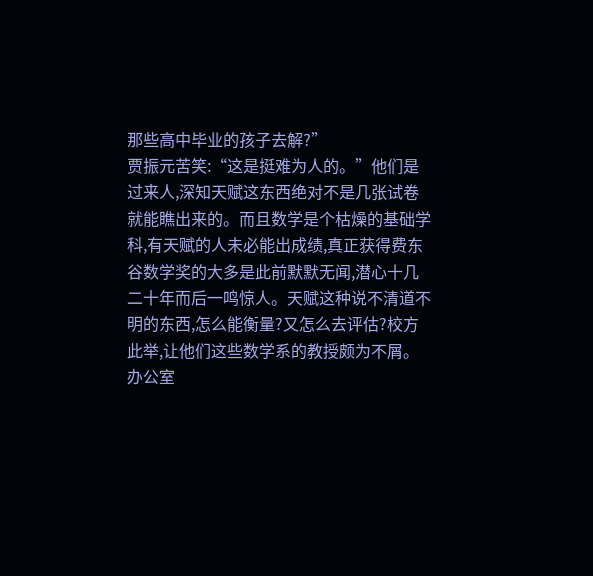那些高中毕业的孩子去解?”
贾振元苦笑:“这是挺难为人的。”他们是过来人,深知天赋这东西绝对不是几张试卷就能瞧出来的。而且数学是个枯燥的基础学科,有天赋的人未必能出成绩,真正获得费东谷数学奖的大多是此前默默无闻,潜心十几二十年而后一鸣惊人。天赋这种说不清道不明的东西,怎么能衡量?又怎么去评估?校方此举,让他们这些数学系的教授颇为不屑。
办公室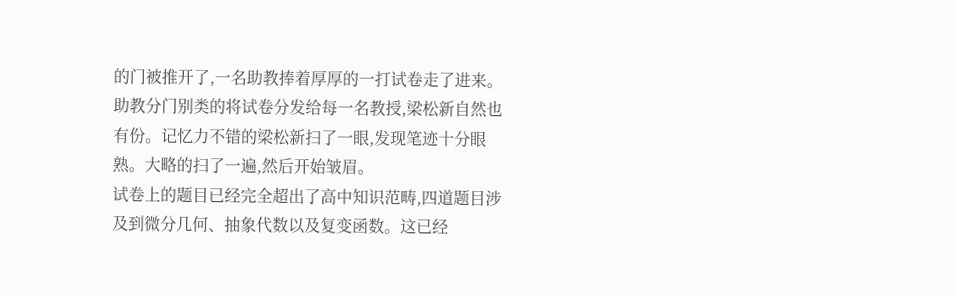的门被推开了,一名助教捧着厚厚的一打试卷走了进来。助教分门别类的将试卷分发给每一名教授,梁松新自然也有份。记忆力不错的梁松新扫了一眼,发现笔迹十分眼熟。大略的扫了一遍,然后开始皱眉。
试卷上的题目已经完全超出了高中知识范畴,四道题目涉及到微分几何、抽象代数以及复变函数。这已经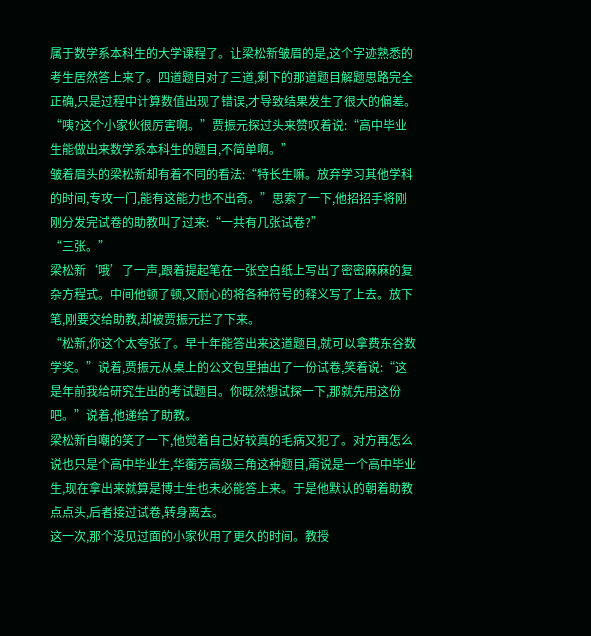属于数学系本科生的大学课程了。让梁松新皱眉的是,这个字迹熟悉的考生居然答上来了。四道题目对了三道,剩下的那道题目解题思路完全正确,只是过程中计算数值出现了错误,才导致结果发生了很大的偏差。
“咦?这个小家伙很厉害啊。”贾振元探过头来赞叹着说:“高中毕业生能做出来数学系本科生的题目,不简单啊。”
皱着眉头的梁松新却有着不同的看法:“特长生嘛。放弃学习其他学科的时间,专攻一门,能有这能力也不出奇。”思索了一下,他招招手将刚刚分发完试卷的助教叫了过来:“一共有几张试卷?”
“三张。”
梁松新‘哦’了一声,跟着提起笔在一张空白纸上写出了密密麻麻的复杂方程式。中间他顿了顿,又耐心的将各种符号的释义写了上去。放下笔,刚要交给助教,却被贾振元拦了下来。
“松新,你这个太夸张了。早十年能答出来这道题目,就可以拿费东谷数学奖。”说着,贾振元从桌上的公文包里抽出了一份试卷,笑着说:“这是年前我给研究生出的考试题目。你既然想试探一下,那就先用这份吧。”说着,他递给了助教。
梁松新自嘲的笑了一下,他觉着自己好较真的毛病又犯了。对方再怎么说也只是个高中毕业生,华蘅芳高级三角这种题目,甭说是一个高中毕业生,现在拿出来就算是博士生也未必能答上来。于是他默认的朝着助教点点头,后者接过试卷,转身离去。
这一次,那个没见过面的小家伙用了更久的时间。教授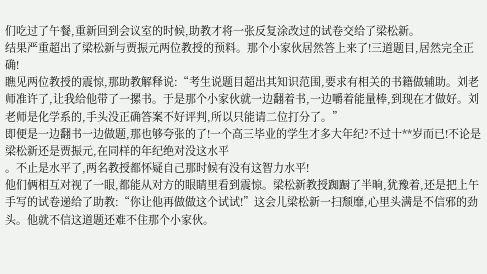们吃过了午餐,重新回到会议室的时候,助教才将一张反复涂改过的试卷交给了梁松新。
结果严重超出了梁松新与贾振元两位教授的预料。那个小家伙居然答上来了!三道题目,居然完全正确!
瞧见两位教授的震惊,那助教解释说:“考生说题目超出其知识范围,要求有相关的书籍做辅助。刘老师准许了,让我给他带了一摞书。于是那个小家伙就一边翻着书,一边嚼着能量棒,到现在才做好。刘老师是化学系的,手头没正确答案不好评判,所以只能请二位打分了。”
即便是一边翻书一边做题,那也够夸张的了!一个高三毕业的学生才多大年纪?不过十**岁而已!不论是梁松新还是贾振元,在同样的年纪绝对没这水平
。不止是水平了,两名教授都怀疑自己那时候有没有这智力水平!
他们俩相互对视了一眼,都能从对方的眼睛里看到震惊。梁松新教授踟蹰了半晌,犹豫着,还是把上午手写的试卷递给了助教:“你让他再做做这个试试!”这会儿梁松新一扫颓靡,心里头满是不信邪的劲头。他就不信这道题还难不住那个小家伙。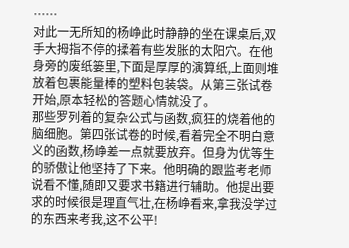……
对此一无所知的杨峥此时静静的坐在课桌后,双手大拇指不停的揉着有些发胀的太阳穴。在他身旁的废纸篓里,下面是厚厚的演算纸,上面则堆放着包裹能量棒的塑料包装袋。从第三张试卷开始,原本轻松的答题心情就没了。
那些罗列着的复杂公式与函数,疯狂的烧着他的脑细胞。第四张试卷的时候,看着完全不明白意义的函数,杨峥差一点就要放弃。但身为优等生的骄傲让他坚持了下来。他明确的跟监考老师说看不懂,随即又要求书籍进行辅助。他提出要求的时候很是理直气壮,在杨峥看来,拿我没学过的东西来考我,这不公平!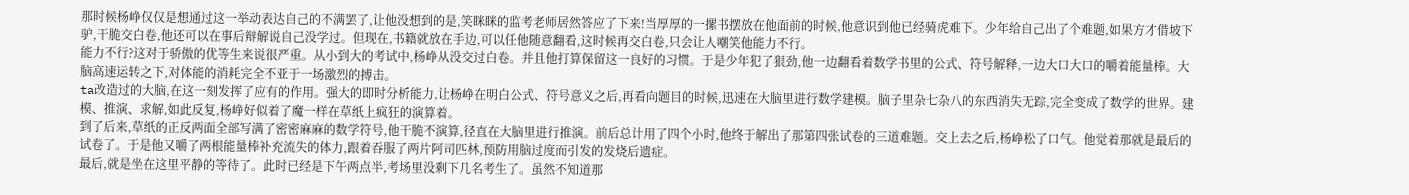那时候杨峥仅仅是想通过这一举动表达自己的不满罢了,让他没想到的是,笑眯眯的监考老师居然答应了下来!当厚厚的一摞书摆放在他面前的时候,他意识到他已经骑虎难下。少年给自己出了个难题,如果方才借坡下驴,干脆交白卷,他还可以在事后辩解说自己没学过。但现在,书籍就放在手边,可以任他随意翻看,这时候再交白卷,只会让人嘲笑他能力不行。
能力不行?这对于骄傲的优等生来说很严重。从小到大的考试中,杨峥从没交过白卷。并且他打算保留这一良好的习惯。于是少年犯了狠劲,他一边翻看着数学书里的公式、符号解释,一边大口大口的嚼着能量棒。大脑高速运转之下,对体能的消耗完全不亚于一场激烈的搏击。
ta改造过的大脑,在这一刻发挥了应有的作用。强大的即时分析能力,让杨峥在明白公式、符号意义之后,再看向题目的时候,迅速在大脑里进行数学建模。脑子里杂七杂八的东西消失无踪,完全变成了数学的世界。建模、推演、求解,如此反复,杨峥好似着了魔一样在草纸上疯狂的演算着。
到了后来,草纸的正反两面全部写满了密密麻麻的数学符号,他干脆不演算,径直在大脑里进行推演。前后总计用了四个小时,他终于解出了那第四张试卷的三道难题。交上去之后,杨峥松了口气。他觉着那就是最后的试卷了。于是他又嚼了两根能量棒补充流失的体力,跟着吞服了两片阿司匹林,预防用脑过度而引发的发烧后遗症。
最后,就是坐在这里平静的等待了。此时已经是下午两点半,考场里没剩下几名考生了。虽然不知道那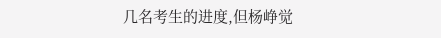几名考生的进度,但杨峥觉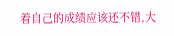着自己的成绩应该还不错,大